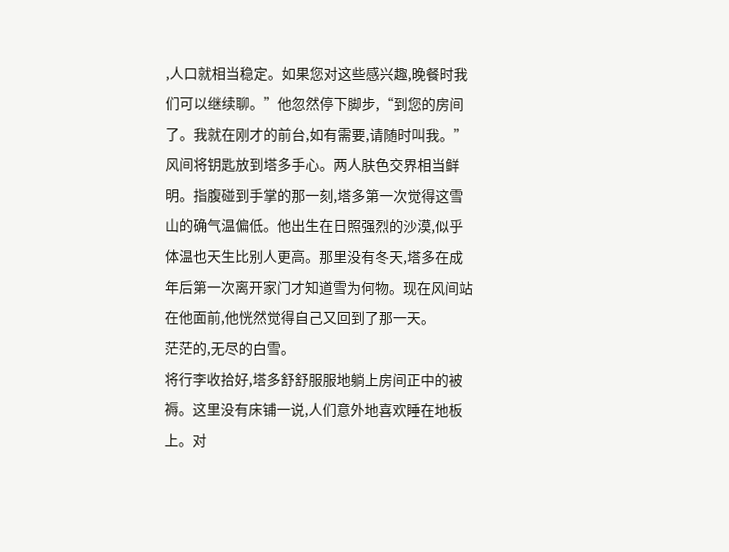,人口就相当稳定。如果您对这些感兴趣,晚餐时我们可以继续聊。”他忽然停下脚步,“到您的房间了。我就在刚才的前台,如有需要,请随时叫我。”
风间将钥匙放到塔多手心。两人肤色交界相当鲜明。指腹碰到手掌的那一刻,塔多第一次觉得这雪山的确气温偏低。他出生在日照强烈的沙漠,似乎体温也天生比别人更高。那里没有冬天,塔多在成年后第一次离开家门才知道雪为何物。现在风间站在他面前,他恍然觉得自己又回到了那一天。
茫茫的,无尽的白雪。
将行李收拾好,塔多舒舒服服地躺上房间正中的被褥。这里没有床铺一说,人们意外地喜欢睡在地板上。对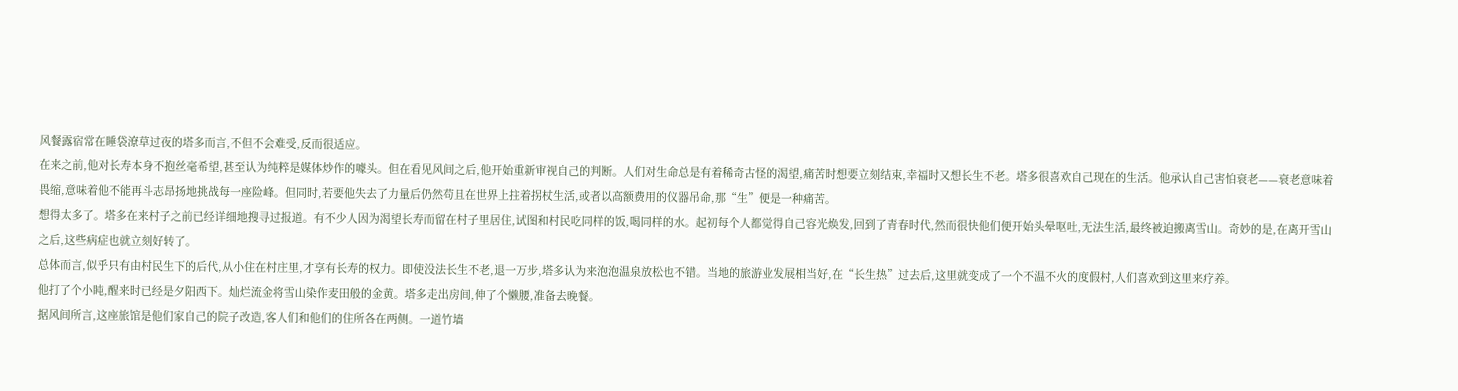风餐露宿常在睡袋潦草过夜的塔多而言,不但不会难受,反而很适应。
在来之前,他对长寿本身不抱丝毫希望,甚至认为纯粹是媒体炒作的噱头。但在看见风间之后,他开始重新审视自己的判断。人们对生命总是有着稀奇古怪的渴望,痛苦时想要立刻结束,幸福时又想长生不老。塔多很喜欢自己现在的生活。他承认自己害怕衰老——衰老意味着畏缩,意味着他不能再斗志昂扬地挑战每一座险峰。但同时,若要他失去了力量后仍然苟且在世界上拄着拐杖生活,或者以高额费用的仪器吊命,那“生”便是一种痛苦。
想得太多了。塔多在来村子之前已经详细地搜寻过报道。有不少人因为渴望长寿而留在村子里居住,试图和村民吃同样的饭,喝同样的水。起初每个人都觉得自己容光焕发,回到了青春时代,然而很快他们便开始头晕呕吐,无法生活,最终被迫搬离雪山。奇妙的是,在离开雪山之后,这些病症也就立刻好转了。
总体而言,似乎只有由村民生下的后代,从小住在村庄里,才享有长寿的权力。即使没法长生不老,退一万步,塔多认为来泡泡温泉放松也不错。当地的旅游业发展相当好,在“长生热”过去后,这里就变成了一个不温不火的度假村,人们喜欢到这里来疗养。
他打了个小盹,醒来时已经是夕阳西下。灿烂流金将雪山染作麦田般的金黄。塔多走出房间,伸了个懒腰,准备去晚餐。
据风间所言,这座旅馆是他们家自己的院子改造,客人们和他们的住所各在两侧。一道竹墙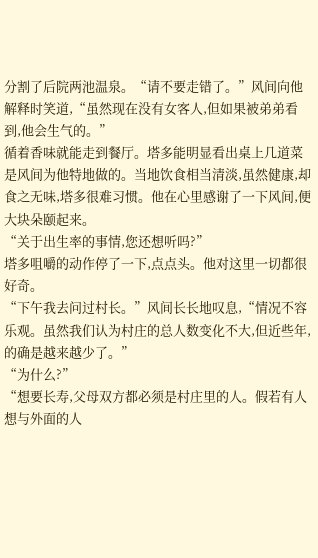分割了后院两池温泉。“请不要走错了。”风间向他解释时笑道,“虽然现在没有女客人,但如果被弟弟看到,他会生气的。”
循着香味就能走到餐厅。塔多能明显看出桌上几道菜是风间为他特地做的。当地饮食相当清淡,虽然健康,却食之无味,塔多很难习惯。他在心里感谢了一下风间,便大块朵颐起来。
“关于出生率的事情,您还想听吗?”
塔多咀嚼的动作停了一下,点点头。他对这里一切都很好奇。
“下午我去问过村长。”风间长长地叹息,“情况不容乐观。虽然我们认为村庄的总人数变化不大,但近些年,的确是越来越少了。”
“为什么?”
“想要长寿,父母双方都必须是村庄里的人。假若有人想与外面的人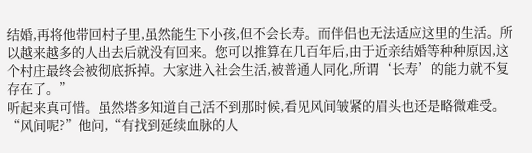结婚,再将他带回村子里,虽然能生下小孩,但不会长寿。而伴侣也无法适应这里的生活。所以越来越多的人出去后就没有回来。您可以推算在几百年后,由于近亲结婚等种种原因,这个村庄最终会被彻底拆掉。大家进入社会生活,被普通人同化,所谓‘长寿’的能力就不复存在了。”
听起来真可惜。虽然塔多知道自己活不到那时候,看见风间皱紧的眉头也还是略微难受。“风间呢?”他问,“有找到延续血脉的人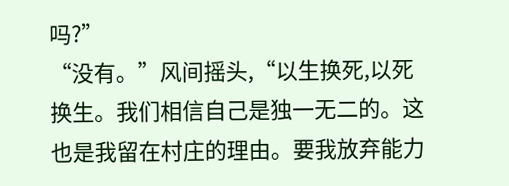吗?”
“没有。”风间摇头,“以生换死,以死换生。我们相信自己是独一无二的。这也是我留在村庄的理由。要我放弃能力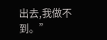出去,我做不到。”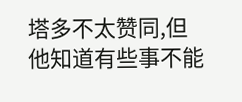塔多不太赞同,但他知道有些事不能